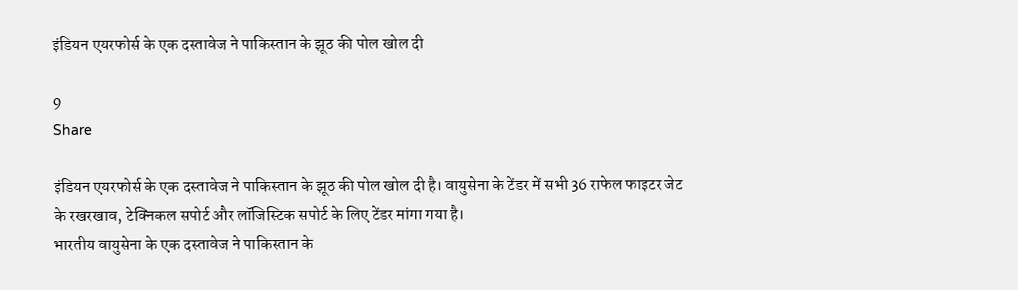इंडियन एयरफोर्स के एक दस्तावेज ने पाकिस्तान के झूठ की पोल खोल दी

9
Share

इंडियन एयरफोर्स के एक दस्तावेज ने पाकिस्तान के झूठ की पोल खोल दी है। वायुसेना के टेंडर में सभी 36 राफेल फाइटर जेट के रखरखाव, टेक्निकल सपोर्ट और लॉजिस्टिक सपोर्ट के लिए टेंडर मांगा गया है।
भारतीय वायुसेना के एक दस्तावेज ने पाकिस्तान के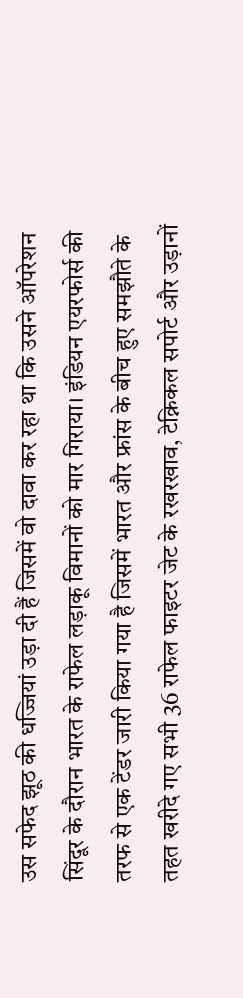उस सफेद झूठ की धज्जियां उड़ा दी हैं जिसमें वो दावा कर रहा था कि उसने ऑपरेशन सिंदूर के दौरान भारत के राफेल लड़ाकू विमानों को मार गिराया। इंडियन एयरफोर्स की तरफ से एक टेंडर जारी किया गया है जिसमें भारत और फ्रांस के बीच हुए समझौते के तहत खरीदे गए सभी 36 राफेल फाइटर जेट के रखरखाव, टेक्निकल सपोर्ट और उड़ानों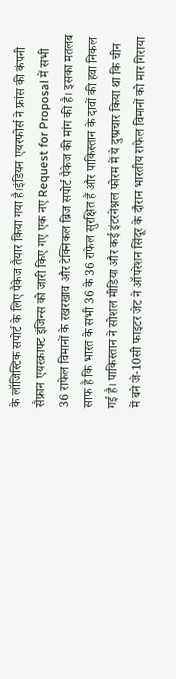के लॉजिस्टिक सपोर्ट के लिए पैकेज तैयार किया गया है।इंडियन एयरफोर्स ने फ्रांस की कंपनी सैफ्रान एयरक्राफ्ट इंजिन्स को जारी किए गए एक नए Request for Proposal में सभी 36 राफेल विमानों के रखरखाव और टेक्निकल ब्रिज सपोर्ट पैकेज की मांग की है। इसका मतलब साफ है कि भारत के सभी 36 के 36 राफेल सुरक्षित हैं और पाकिस्तान के दावों की हवा निकल गई है। पाकिस्तान ने सोशल मीडिया और कई इंटरनेश्नल फोरम में ये दुष्प्रचार किया था कि चीन में बने जे-10सी फाइटर जेट ने ऑपरेशन सिंदूर के दौरान भारतीय राफेल विमानों को मार गिराया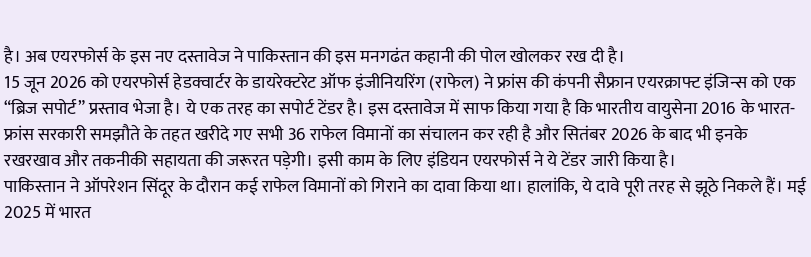है। अब एयरफोर्स के इस नए दस्तावेज ने पाकिस्तान की इस मनगढंत कहानी की पोल खोलकर रख दी है।
15 जून 2026 को एयरफोर्स हेडक्वार्टर के डायरेक्टरेट ऑफ इंजीनियरिंग (राफेल) ने फ्रांस की कंपनी सैफ्रान एयरक्राफ्ट इंजिन्स को एक “ब्रिज सपोर्ट” प्रस्ताव भेजा है। ये एक तरह का सपोर्ट टेंडर है। इस दस्तावेज में साफ किया गया है कि भारतीय वायुसेना 2016 के भारत-फ्रांस सरकारी समझौते के तहत खरीदे गए सभी 36 राफेल विमानों का संचालन कर रही है और सितंबर 2026 के बाद भी इनके रखरखाव और तकनीकी सहायता की जरूरत पड़ेगी। इसी काम के लिए इंडियन एयरफोर्स ने ये टेंडर जारी किया है।
पाकिस्तान ने ऑपरेशन सिंदूर के दौरान कई राफेल विमानों को गिराने का दावा किया था। हालांकि, ये दावे पूरी तरह से झूठे निकले हैं। मई 2025 में भारत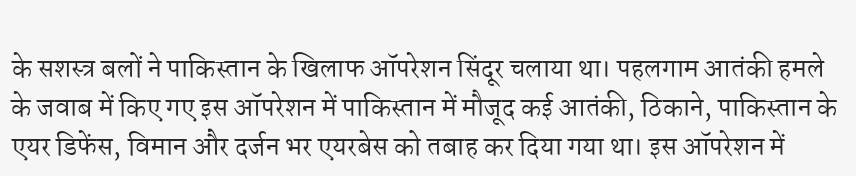के सशस्त्र बलों ने पाकिस्तान के खिलाफ ऑपरेशन सिंदूर चलाया था। पहलगाम आतंकी हमले के जवाब में किए गए इस ऑपरेशन में पाकिस्तान में मौजूद कई आतंकी, ठिकाने, पाकिस्तान के एयर डिफेंस, विमान और दर्जन भर एयरबेस को तबाह कर दिया गया था। इस ऑपरेशन में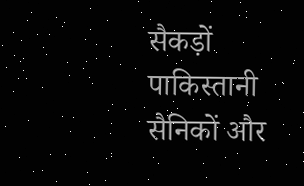सैकड़ों पाकिस्तानी सैनिकों और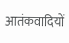आतंकवादियों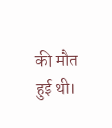की मौत हुई थी।